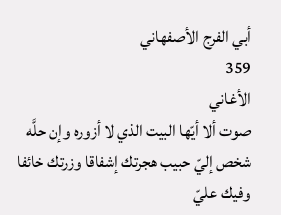أبي الفرج الأصفهاني
359
الأغاني
صوت ألا أيّها البيت الذي لا أزوره وإن حلَّه شخص إليّ حبيب هجرتك إشفاقا وزرتك خائفا وفيك عليّ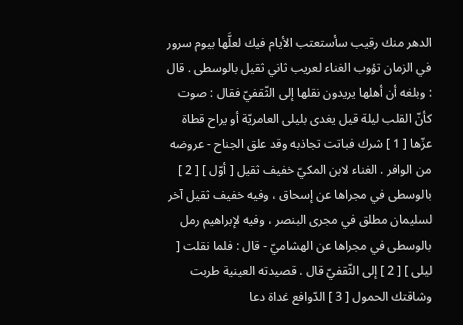الدهر منك رقيب سأستعتب الأيام فيك لعلَّها بيوم سرور في الزمان تؤوب الغناء لعريب ثاني ثقيل بالوسطى . قال : وبلغه أن أهلها يريدون نقلها إلى الثّقفيّ فقال : صوت كأنّ القلب ليلة قيل يغدى بليلى العامريّة أو يراح قطاة عزّها [ 1 ] شرك فباتت تجاذبه وقد علق الجناح - عروضه من الوافر . الغناء لابن المكيّ خفيف ثقيل [ أوّل ] [ 2 ] بالوسطى في مجراها عن إسحاق ، وفيه خفيف ثقيل آخر لسليمان مطلق في مجرى البنصر ، وفيه لإبراهيم رمل بالوسطى في مجراها عن الهشاميّ - قال : فلما نقلت [ ليلى ] [ 2 ] إلى الثّقفيّ قال . قصيدته العينية طربت وشاقتك الحمول [ 3 ] الدّوافع غداة دعا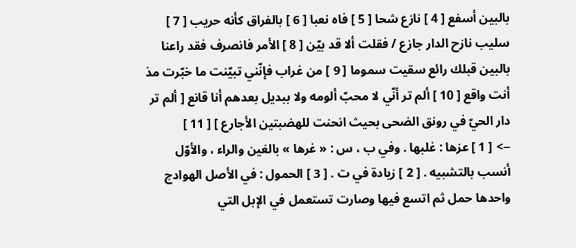بالبين أسفع [ 4 ] نازع شحا [ 5 ] فاه نعبا [ 6 ] بالفراق كأنه حريب [ 7 ] سليب نازح الدار جازع / فقلت ألا قد بيّن [ 8 ] الأمر فانصرف فقد راعنا بالبين قبلك رائع سقيت سموما [ 9 ] من غراب فإنّني تبيّنت ما خبّرت مذ أنت واقع [ 10 ] ألم تر أنّي لا محبّ ألومه ولا ببديل بعدهم أنا قانع [ ألم تر دار الحيّ في رونق الضحى بحيث انحنت للهضبتين الأجارع ] [ 11 ]
--> [ 1 ] عزها : غلبها . وفي ب ، س : « غرها » بالغين والراء ، والأوّل أنسب بالتشبيه . [ 2 ] زيادة في ت . [ 3 ] الحمول : في الأصل الهوادج واحدها حمل ثم اتسع فيها وصارت تستعمل في الإبل التي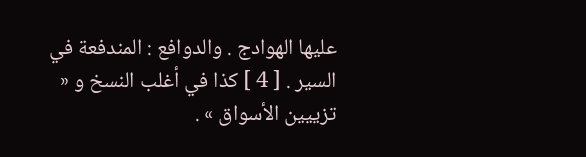عليها الهوادج . والدوافع : المندفعة في السير . [ 4 ] كذا في أغلب النسخ و « تزييين الأسواق » .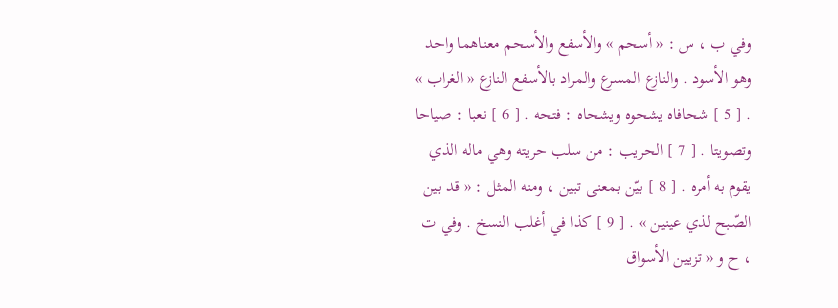وفي ب ، س : « أسحم » والأسفع والأسحم معناهما واحد وهو الأسود . والنازع المسرع والمراد بالأسفع النازع « الغراب » . [ 5 ] شحافاه يشحوه ويشحاه : فتحه . [ 6 ] نعبا : صياحا وتصويتا . [ 7 ] الحريب : من سلب حريته وهي ماله الذي يقوم به أمره . [ 8 ] بيّن بمعنى تبين ، ومنه المثل : « قد بين الصّبح لذي عينين » . [ 9 ] كذا في أغلب النسخ . وفي ت ، ح و « تزيين الأسواق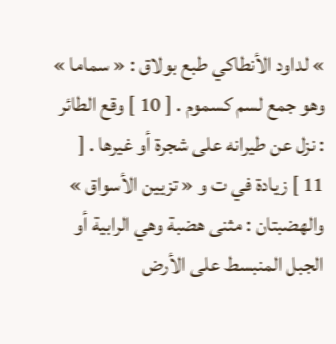» لداود الأنطاكي طبع بولاق : « سماما » وهو جمع لسم كسموم . [ 10 ] وقع الطائر : نزل عن طيرانه على شجرة أو غيرها . [ 11 ] زيادة في ت و « تزيين الأسواق » والهضبتان : مثنى هضبة وهي الرابية أو الجبل المنبسط على الأرض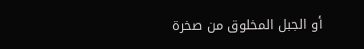أو الجبل المخلوق من صخرة